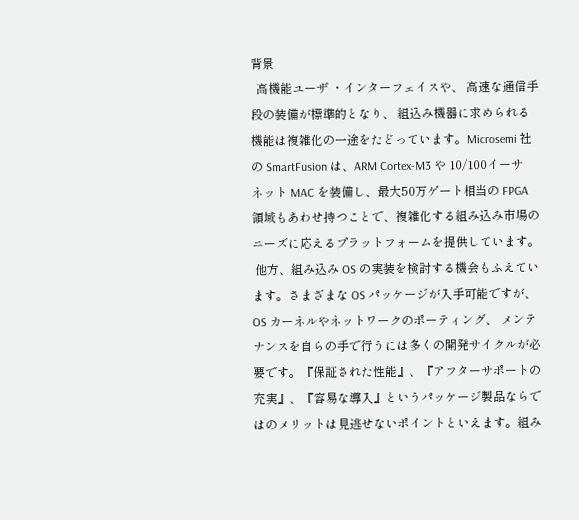背景
  高機能ユーザ ・インターフェイスや、 高速な通信手段の装備が標準的となり、 組込み機器に求められる機能は複雑化の一途をたどっています。Microsemi 社の SmartFusion は、ARM Cortex-M3 や 10/100イーサ
ネット MAC を装備し、最大50万ゲート相当の FPGA 領域もあわせ持つことで、複雑化する組み込み市場のニーズに応えるプラットフォームを提供しています。
 他方、組み込み OS の実装を検討する機会もふえています。さまざまな OS パッケージが入手可能ですが、OS カーネルやネットワークのポーティング、 メンテナンスを自らの手で行うには多くの開発サイクルが必要です。『保証された性能』、『アフターサポートの充実』、『容易な導入』というパッケージ製品ならではのメリットは見逃せないポイントといえます。組み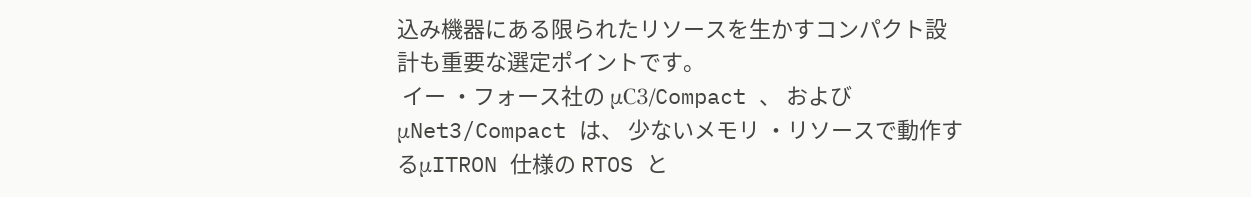込み機器にある限られたリソースを生かすコンパクト設計も重要な選定ポイントです。
 イー ・フォース社の μC3/Compact 、 および μNet3/Compact は、 少ないメモリ ・リソースで動作するμITRON 仕様の RTOS と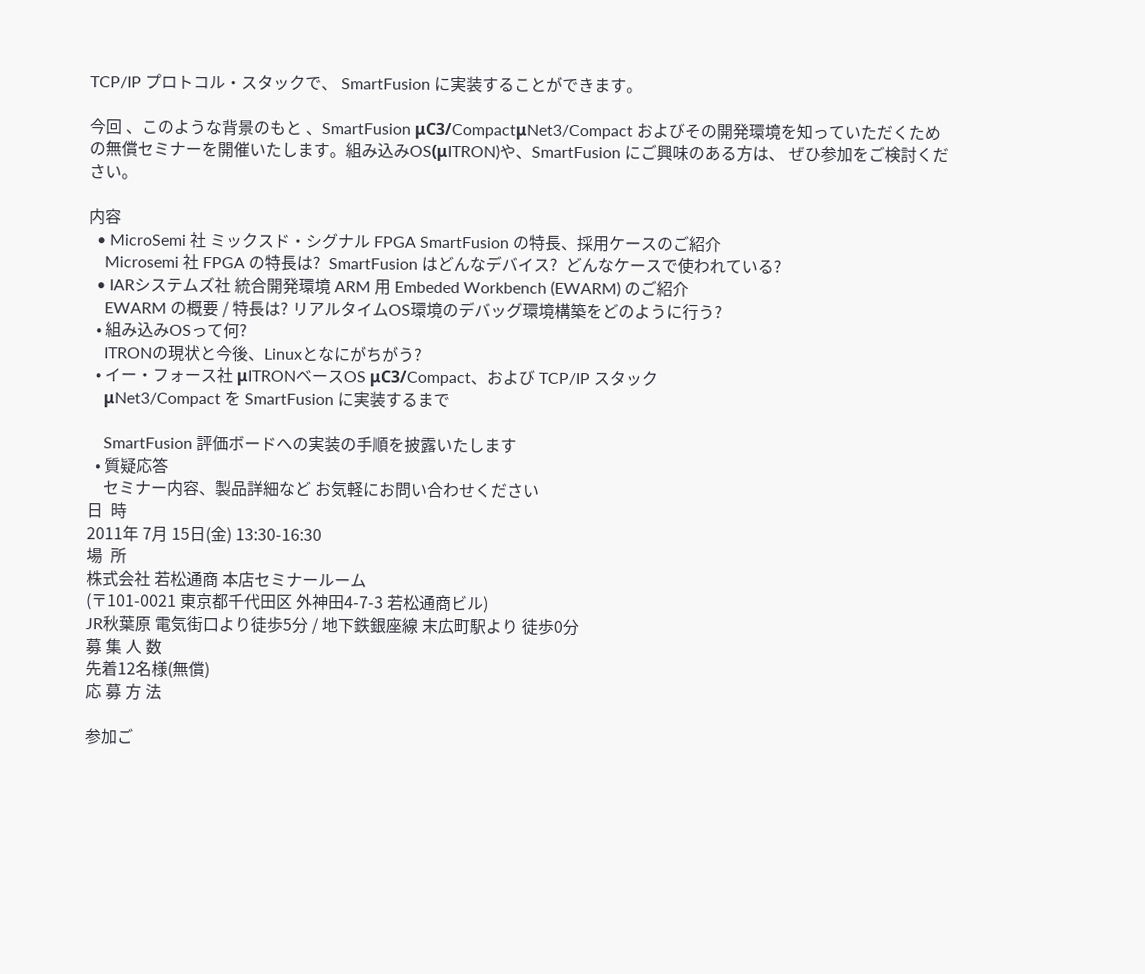TCP/IP プロトコル・スタックで、 SmartFusion に実装することができます。

今回 、このような背景のもと 、SmartFusion μC3/CompactμNet3/Compact およびその開発環境を知っていただくための無償セミナーを開催いたします。組み込みOS(μITRON)や、SmartFusion にご興味のある方は、 ぜひ参加をご検討ください。

内容
  • MicroSemi 社 ミックスド・シグナル FPGA SmartFusion の特長、採用ケースのご紹介
    Microsemi 社 FPGA の特長は?  SmartFusion はどんなデバイス?  どんなケースで使われている?
  • IARシステムズ社 統合開発環境 ARM 用 Embeded Workbench (EWARM) のご紹介
    EWARM の概要 / 特長は? リアルタイムOS環境のデバッグ環境構築をどのように行う?
  • 組み込みOSって何?
    ITRONの現状と今後、Linuxとなにがちがう?
  • イー・フォース社 μITRONベースOS μC3/Compact、および TCP/IP スタック
    μNet3/Compact を SmartFusion に実装するまで

    SmartFusion 評価ボードへの実装の手順を披露いたします
  • 質疑応答
    セミナー内容、製品詳細など お気軽にお問い合わせください
日  時
2011年 7月 15日(金) 13:30-16:30
場  所
株式会社 若松通商 本店セミナールーム
(〒101-0021 東京都千代田区 外神田4-7-3 若松通商ビル)
JR秋葉原 電気街口より徒歩5分 / 地下鉄銀座線 末広町駅より 徒歩0分
募 集 人 数
先着12名様(無償)
応 募 方 法

参加ご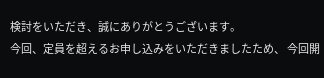検討をいただき、誠にありがとうございます。
今回、定員を超えるお申し込みをいただきましたため、 今回開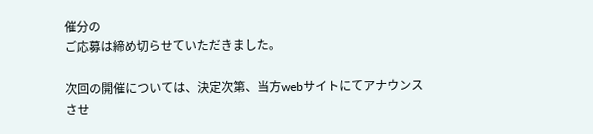催分の
ご応募は締め切らせていただきました。

次回の開催については、決定次第、当方webサイトにてアナウンス
させ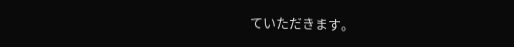ていただきます。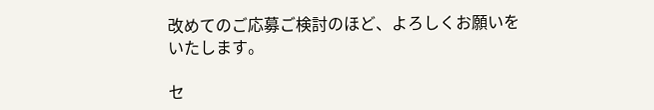改めてのご応募ご検討のほど、よろしくお願いを
いたします。

セ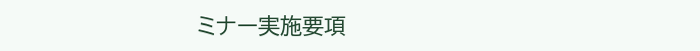ミナー実施要項